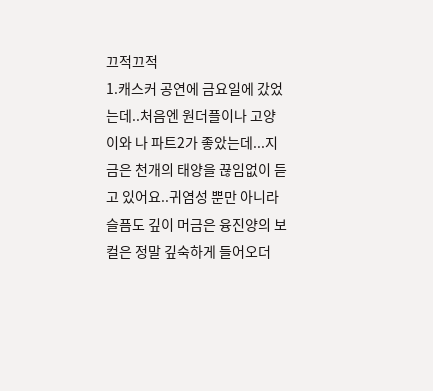끄적끄적
1.캐스커 공연에 금요일에 갔었는데..처음엔 원더플이나 고양이와 나 파트2가 좋았는데...지금은 천개의 태양을 끊임없이 듣고 있어요..귀염성 뿐만 아니라 슬픔도 깊이 머금은 융진양의 보컬은 정말 깊숙하게 들어오더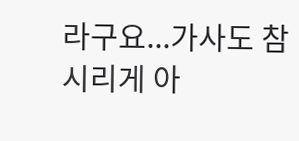라구요...가사도 참 시리게 아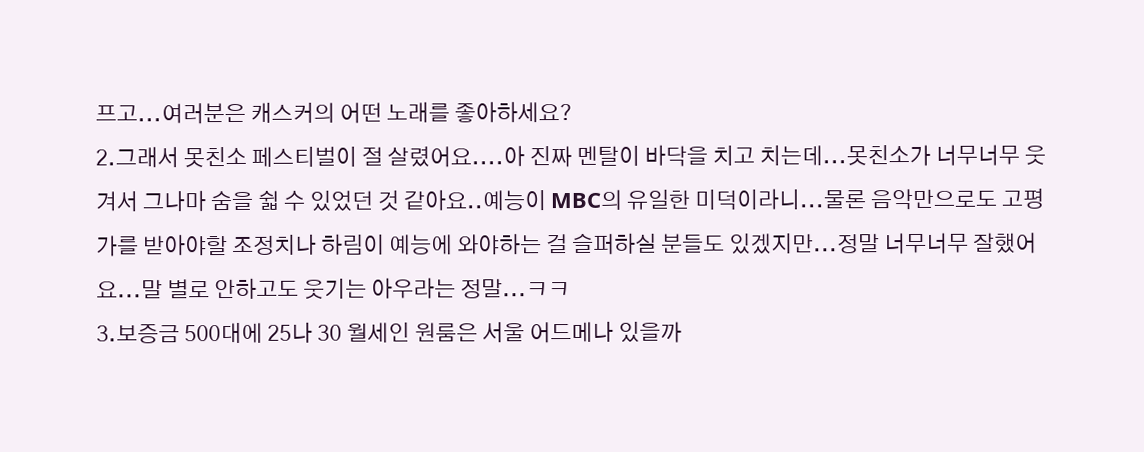프고...여러분은 캐스커의 어떤 노래를 좋아하세요?
2.그래서 못친소 페스티벌이 절 살렸어요....아 진짜 멘탈이 바닥을 치고 치는데...못친소가 너무너무 웃겨서 그나마 숨을 쉷 수 있었던 것 같아요..예능이 MBC의 유일한 미덕이라니...물론 음악만으로도 고평가를 받아야할 조정치나 하림이 예능에 와야하는 걸 슬퍼하실 분들도 있겠지만...정말 너무너무 잘했어요...말 별로 안하고도 웃기는 아우라는 정말...ㅋㅋ
3.보증금 500대에 25나 30 월세인 원룸은 서울 어드메나 있을까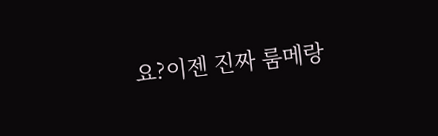요?이젠 진짜 룸메랑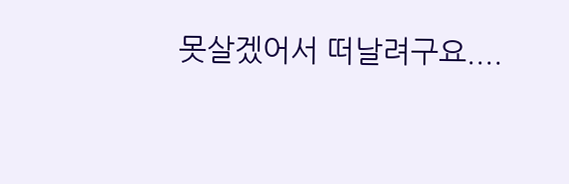못살겠어서 떠날려구요....